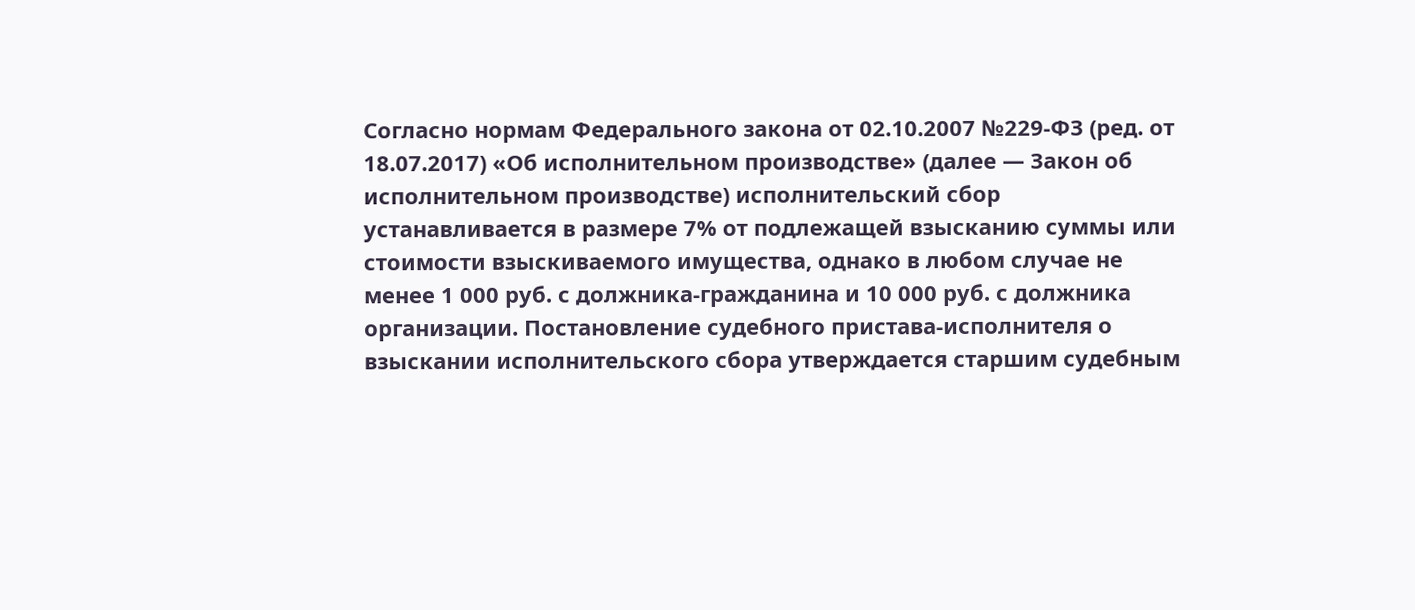Согласно нормам Федерального закона от 02.10.2007 №229-ФЗ (ред. от 18.07.2017) «Об исполнительном производстве» (далее — Закон об исполнительном производстве) исполнительский сбор устанавливается в размере 7% от подлежащей взысканию суммы или стоимости взыскиваемого имущества, однако в любом случае не менее 1 000 руб. с должника-гражданина и 10 000 руб. с должника организации. Постановление судебного пристава-исполнителя о взыскании исполнительского сбора утверждается старшим судебным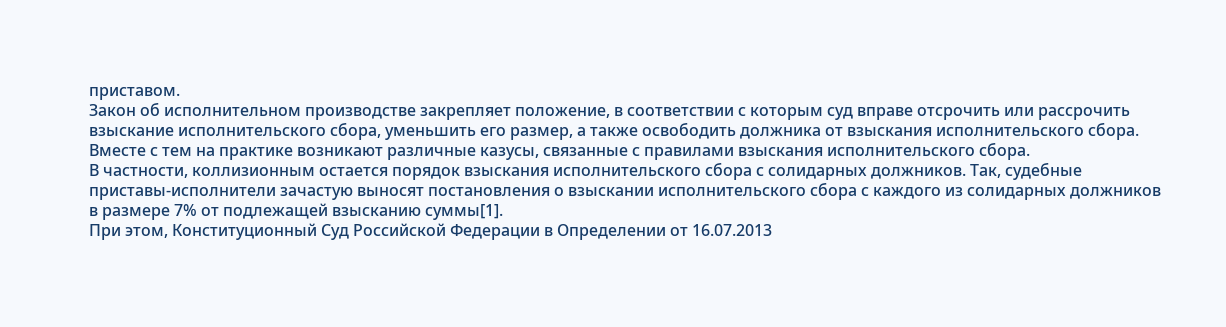приставом.
Закон об исполнительном производстве закрепляет положение, в соответствии с которым суд вправе отсрочить или рассрочить взыскание исполнительского сбора, уменьшить его размер, а также освободить должника от взыскания исполнительского сбора.
Вместе с тем на практике возникают различные казусы, связанные с правилами взыскания исполнительского сбора.
В частности, коллизионным остается порядок взыскания исполнительского сбора с солидарных должников. Так, судебные приставы-исполнители зачастую выносят постановления о взыскании исполнительского сбора с каждого из солидарных должников в размере 7% от подлежащей взысканию суммы[1].
При этом, Конституционный Суд Российской Федерации в Определении от 16.07.2013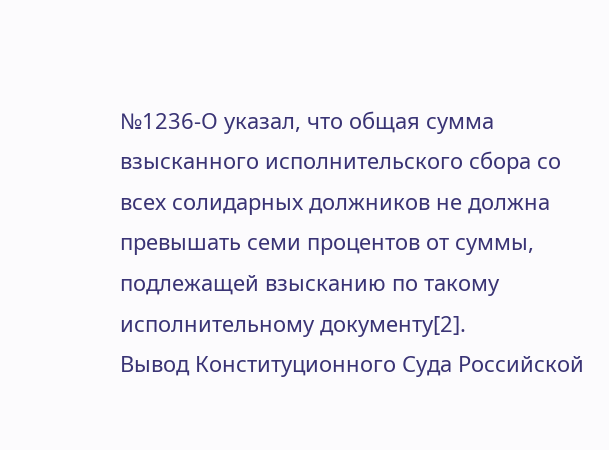№1236-О указал, что общая сумма взысканного исполнительского сбора со всех солидарных должников не должна превышать семи процентов от суммы, подлежащей взысканию по такому исполнительному документу[2].
Вывод Конституционного Суда Российской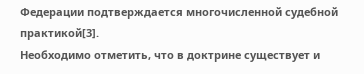Федерации подтверждается многочисленной судебной практикой[3].
Необходимо отметить, что в доктрине существует и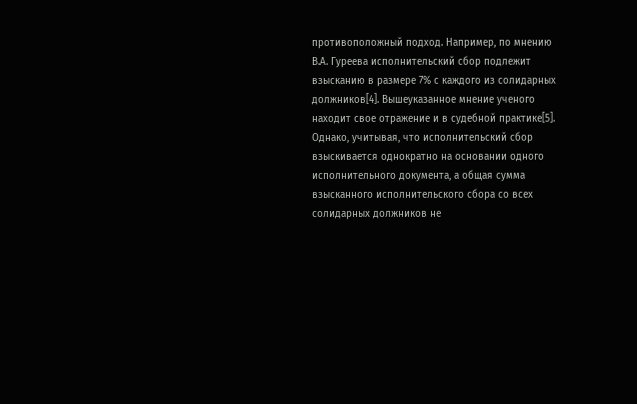противоположный подход. Например, по мнению В.А. Гуреева исполнительский сбор подлежит взысканию в размере 7% с каждого из солидарных должников[4]. Вышеуказанное мнение ученого находит свое отражение и в судебной практике[5].
Однако, учитывая, что исполнительский сбор взыскивается однократно на основании одного исполнительного документа, а общая сумма взысканного исполнительского сбора со всех солидарных должников не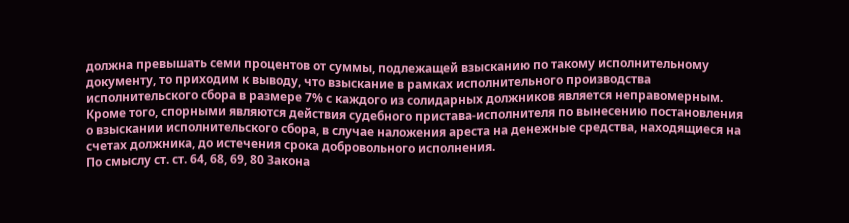должна превышать семи процентов от суммы, подлежащей взысканию по такому исполнительному документу, то приходим к выводу, что взыскание в рамках исполнительного производства исполнительского сбора в размере 7% с каждого из солидарных должников является неправомерным.
Кроме того, спорными являются действия судебного пристава-исполнителя по вынесению постановления о взыскании исполнительского сбора, в случае наложения ареста на денежные средства, находящиеся на счетах должника, до истечения срока добровольного исполнения.
По смыслу ст. ст. 64, 68, 69, 80 Закона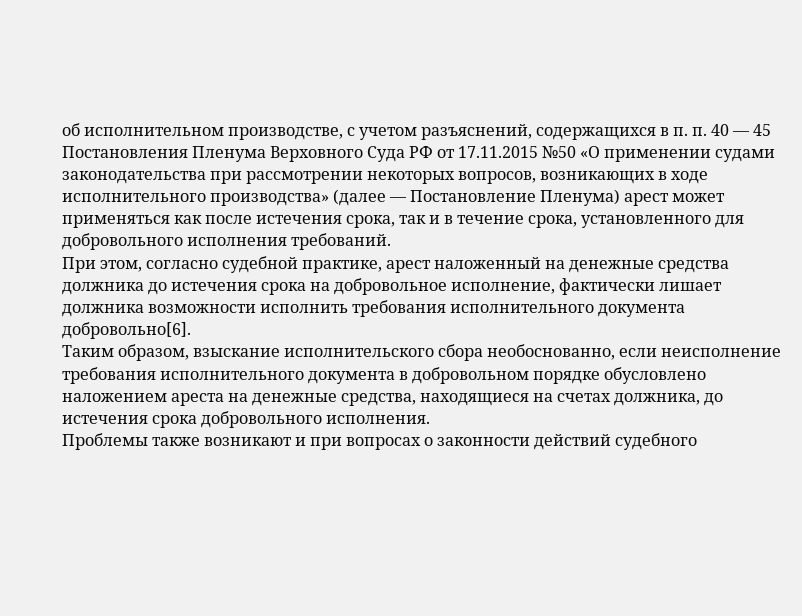об исполнительном производстве, с учетом разъяснений, содержащихся в п. п. 40 — 45 Постановления Пленума Верховного Суда РФ от 17.11.2015 №50 «О применении судами законодательства при рассмотрении некоторых вопросов, возникающих в ходе исполнительного производства» (далее — Постановление Пленума) арест может применяться как после истечения срока, так и в течение срока, установленного для добровольного исполнения требований.
При этом, согласно судебной практике, арест наложенный на денежные средства должника до истечения срока на добровольное исполнение, фактически лишает должника возможности исполнить требования исполнительного документа добровольно[6].
Таким образом, взыскание исполнительского сбора необоснованно, если неисполнение требования исполнительного документа в добровольном порядке обусловлено наложением ареста на денежные средства, находящиеся на счетах должника, до истечения срока добровольного исполнения.
Проблемы также возникают и при вопросах о законности действий судебного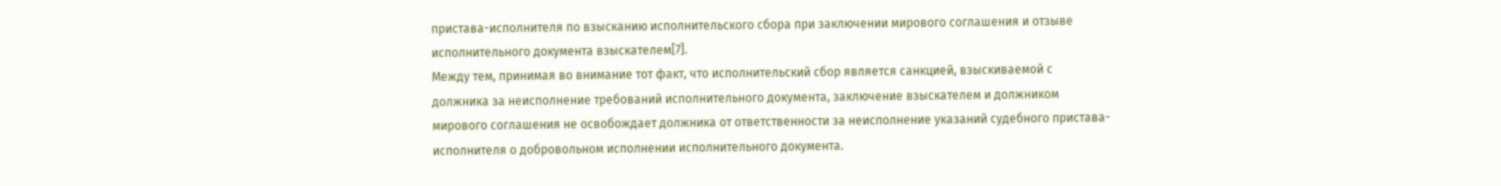пристава-исполнителя по взысканию исполнительского сбора при заключении мирового соглашения и отзыве исполнительного документа взыскателем[7].
Между тем, принимая во внимание тот факт, что исполнительский сбор является санкцией, взыскиваемой с должника за неисполнение требований исполнительного документа, заключение взыскателем и должником мирового соглашения не освобождает должника от ответственности за неисполнение указаний судебного пристава-исполнителя о добровольном исполнении исполнительного документа.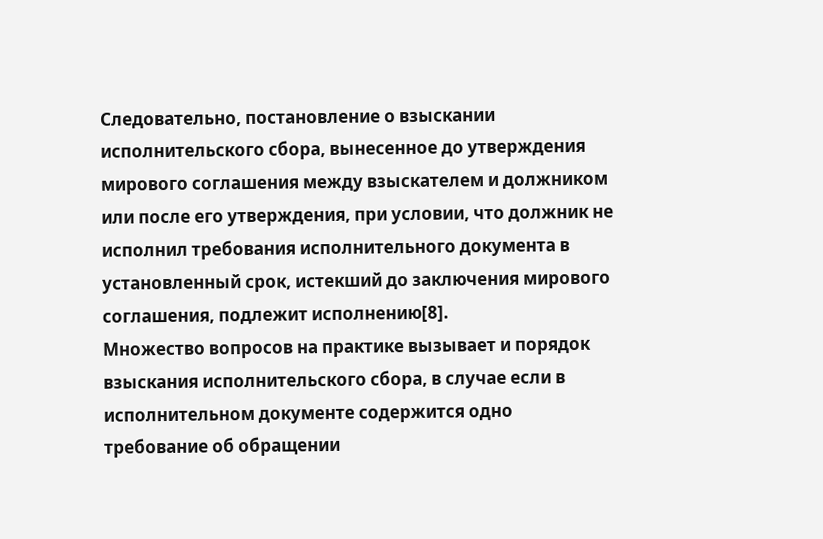Следовательно, постановление о взыскании исполнительского сбора, вынесенное до утверждения мирового соглашения между взыскателем и должником или после его утверждения, при условии, что должник не исполнил требования исполнительного документа в установленный срок, истекший до заключения мирового соглашения, подлежит исполнению[8].
Множество вопросов на практике вызывает и порядок взыскания исполнительского сбора, в случае если в исполнительном документе содержится одно требование об обращении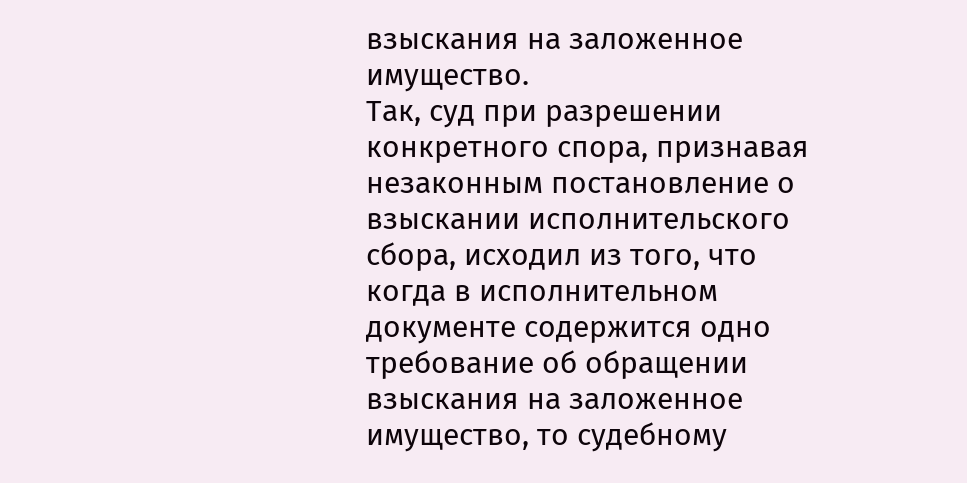взыскания на заложенное имущество.
Так, суд при разрешении конкретного спора, признавая незаконным постановление о взыскании исполнительского сбора, исходил из того, что когда в исполнительном документе содержится одно требование об обращении взыскания на заложенное имущество, то судебному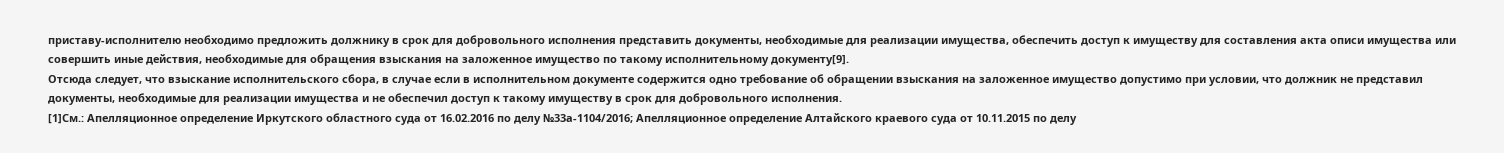приставу-исполнителю необходимо предложить должнику в срок для добровольного исполнения представить документы, необходимые для реализации имущества, обеспечить доступ к имуществу для составления акта описи имущества или совершить иные действия, необходимые для обращения взыскания на заложенное имущество по такому исполнительному документу[9].
Отсюда следует, что взыскание исполнительского сбора, в случае если в исполнительном документе содержится одно требование об обращении взыскания на заложенное имущество допустимо при условии, что должник не представил документы, необходимые для реализации имущества и не обеспечил доступ к такому имуществу в срок для добровольного исполнения.
[1]См.: Апелляционное определение Иркутского областного суда от 16.02.2016 по делу №33а-1104/2016; Апелляционное определение Алтайского краевого суда от 10.11.2015 по делу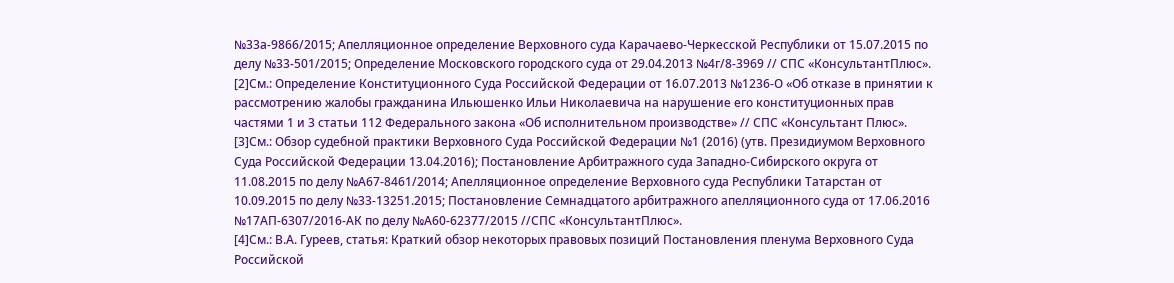№33а-9866/2015; Апелляционное определение Верховного суда Карачаево-Черкесской Республики от 15.07.2015 по делу №33-501/2015; Определение Московского городского суда от 29.04.2013 №4г/8-3969 // СПС «КонсультантПлюс».
[2]См.: Определение Конституционного Суда Российской Федерации от 16.07.2013 №1236-О «Об отказе в принятии к рассмотрению жалобы гражданина Ильюшенко Ильи Николаевича на нарушение его конституционных прав частями 1 и 3 статьи 112 Федерального закона «Об исполнительном производстве» // СПС «Консультант Плюс».
[3]См.: Обзор судебной практики Верховного Суда Российской Федерации №1 (2016) (утв. Президиумом Верховного Суда Российской Федерации 13.04.2016); Постановление Арбитражного суда Западно-Сибирского округа от 11.08.2015 по делу №А67-8461/2014; Апелляционное определение Верховного суда Республики Татарстан от 10.09.2015 по делу №33-13251.2015; Постановление Семнадцатого арбитражного апелляционного суда от 17.06.2016 №17АП-6307/2016-АК по делу №А60-62377/2015 //СПС «КонсультантПлюс».
[4]См.: В.А. Гуреев, статья: Краткий обзор некоторых правовых позиций Постановления пленума Верховного Суда Российской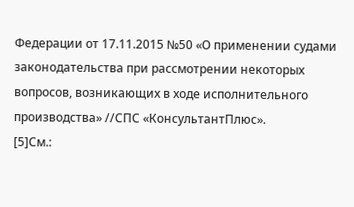Федерации от 17.11.2015 №50 «О применении судами законодательства при рассмотрении некоторых вопросов, возникающих в ходе исполнительного производства» //СПС «КонсультантПлюс».
[5]См.: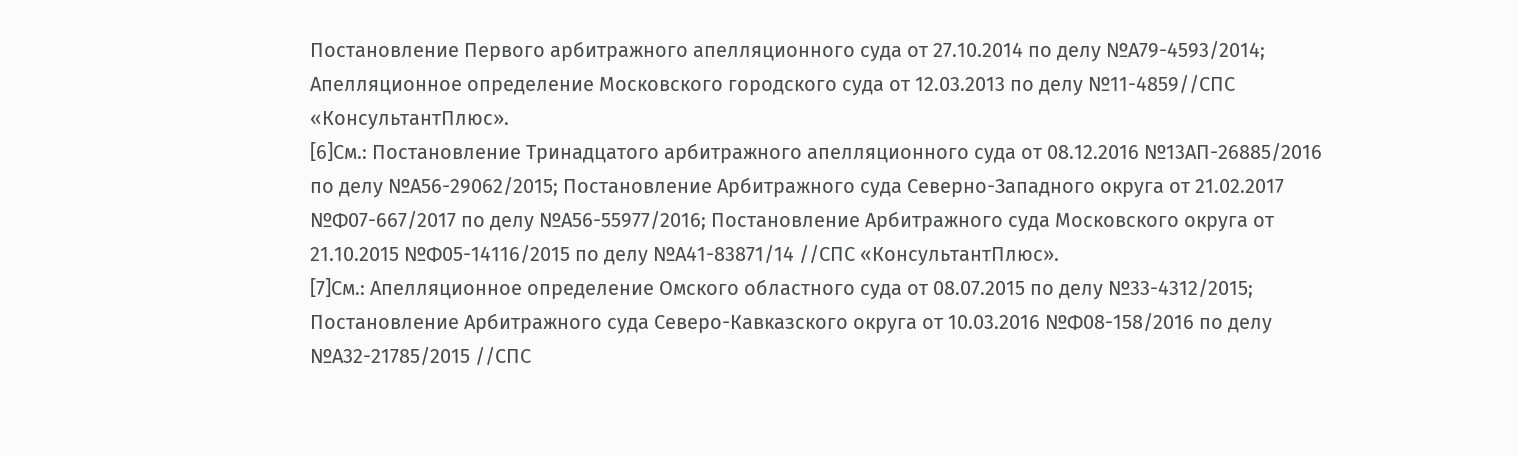Постановление Первого арбитражного апелляционного суда от 27.10.2014 по делу №А79-4593/2014; Апелляционное определение Московского городского суда от 12.03.2013 по делу №11-4859//СПС «КонсультантПлюс».
[6]См.: Постановление Тринадцатого арбитражного апелляционного суда от 08.12.2016 №13АП-26885/2016 по делу №А56-29062/2015; Постановление Арбитражного суда Северно-Западного округа от 21.02.2017 №Ф07-667/2017 по делу №А56-55977/2016; Постановление Арбитражного суда Московского округа от 21.10.2015 №Ф05-14116/2015 по делу №А41-83871/14 //СПС «КонсультантПлюс».
[7]См.: Апелляционное определение Омского областного суда от 08.07.2015 по делу №33-4312/2015; Постановление Арбитражного суда Северо-Кавказского округа от 10.03.2016 №Ф08-158/2016 по делу №А32-21785/2015 //СПС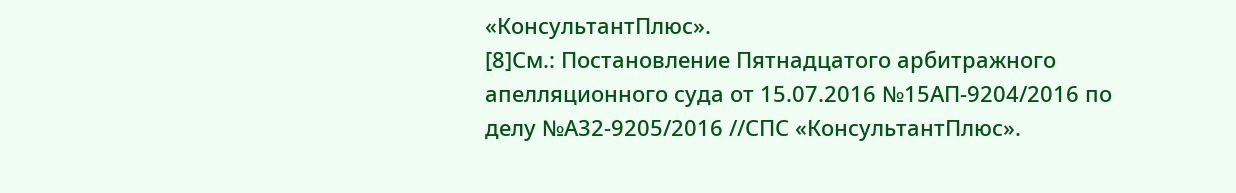«КонсультантПлюс».
[8]См.: Постановление Пятнадцатого арбитражного апелляционного суда от 15.07.2016 №15АП-9204/2016 по делу №А32-9205/2016 //СПС «КонсультантПлюс».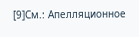[9]См.: Апелляционное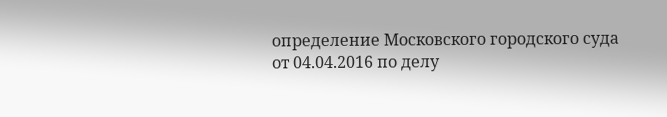определение Московского городского суда от 04.04.2016 по делу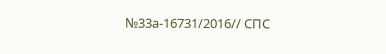№33а-16731/2016// СПС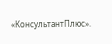«КонсультантПлюс».